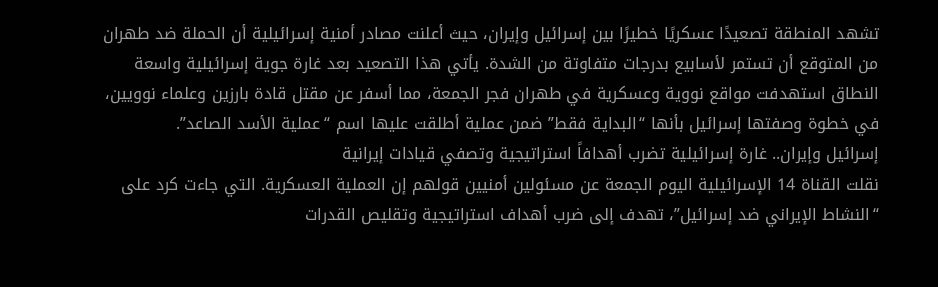تشهد المنطقة تصعيدًا عسكريًا خطيرًا بين إسرائيل وإيران، حيث أعلنت مصادر أمنية إسرائيلية أن الحملة ضد طهران من المتوقع أن تستمر لأسابيع بدرجات متفاوتة من الشدة. يأتي هذا التصعيد بعد غارة جوية إسرائيلية واسعة النطاق استهدفت مواقع نووية وعسكرية في طهران فجر الجمعة، مما أسفر عن مقتل قادة بارزين وعلماء نوويين، في خطوة وصفتها إسرائيل بأنها “البداية فقط” ضمن عملية أطلقت عليها اسم “عملية الأسد الصاعد”.
إسرائيل وإيران.. غارة إسرائيلية تضرب أهدافاً استراتيجية وتصفي قيادات إيرانية
نقلت القناة 14 الإسرائيلية اليوم الجمعة عن مسئولين أمنيين قولهم إن العملية العسكرية. التي جاءت كرد على “النشاط الإيراني ضد إسرائيل”، تهدف إلى ضرب أهداف استراتيجية وتقليص القدرات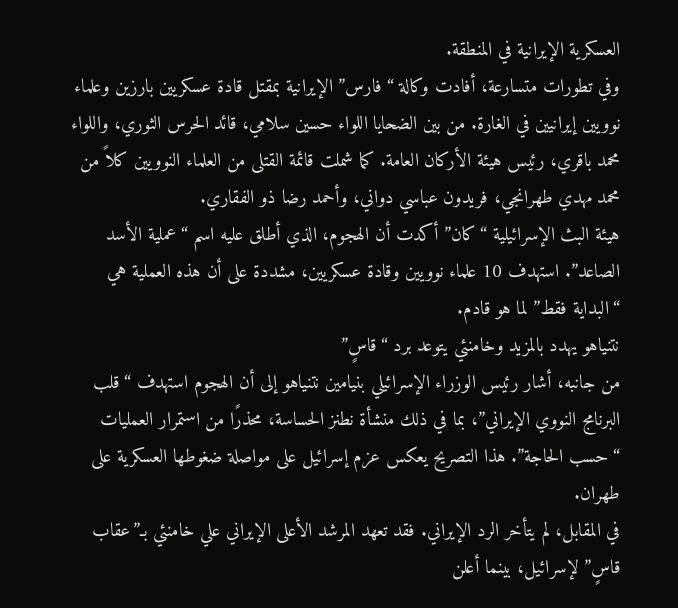العسكرية الإيرانية في المنطقة.
وفي تطورات متسارعة، أفادت وكالة “فارس” الإيرانية بمقتل قادة عسكريين بارزين وعلماء نوويين إيرانيين في الغارة. من بين الضحايا اللواء حسين سلامي، قائد الحرس الثوري، واللواء محمد باقري، رئيس هيئة الأركان العامة. كما شملت قائمة القتلى من العلماء النوويين كلاً من محمد مهدي طهرانجي، فريدون عباسي دواني، وأحمد رضا ذو الفقاري.
هيئة البث الإسرائيلية “كان” أكدت أن الهجوم، الذي أطلق عليه اسم “عملية الأسد الصاعد”. استهدف 10 علماء نوويين وقادة عسكريين، مشددة على أن هذه العملية هي “البداية فقط” لما هو قادم.
نتنياهو يهدد بالمزيد وخامنئي يتوعد برد “قاسٍ”
من جانبه، أشار رئيس الوزراء الإسرائيلي بنيامين نتنياهو إلى أن الهجوم استهدف “قلب البرنامج النووي الإيراني”، بما في ذلك منشأة نطنز الحساسة، محذرًا من استمرار العمليات “حسب الحاجة”. هذا التصريح يعكس عزم إسرائيل على مواصلة ضغوطها العسكرية على طهران.
في المقابل، لم يتأخر الرد الإيراني. فقد تعهد المرشد الأعلى الإيراني علي خامنئي بـ”عقاب قاسٍ” لإسرائيل، بينما أعلن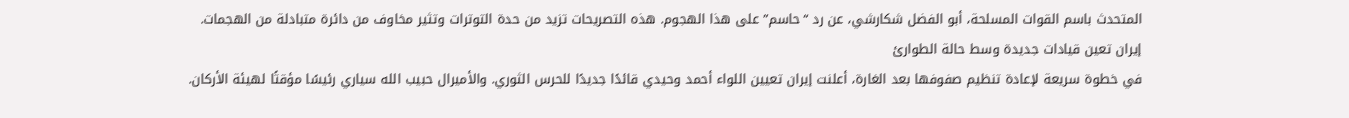المتحدث باسم القوات المسلحة، أبو الفضل شكارشي، عن رد “حاسم” على هذا الهجوم. هذه التصريحات تزيد من حدة التوترات وتثير مخاوف من دائرة متبادلة من الهجمات.
إيران تعين قيادات جديدة وسط حالة الطوارئ
في خطوة سريعة لإعادة تنظيم صفوفها بعد الغارة، أعلنت إيران تعيين اللواء أحمد وحيدي قائدًا جديدًا للحرس الثوري. والأميرال حبيب الله سياري رئيسًا مؤقتًا لهيئة الأركان.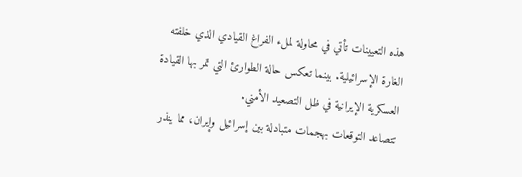هذه التعيينات تأتي في محاولة لملء الفراغ القيادي الذي خلفته الغارة الإسرائيلية. بينما تعكس حالة الطوارئ التي تمر بها القيادة العسكرية الإيرانية في ظل التصعيد الأمني.
تتصاعد التوقعات بهجمات متبادلة بين إسرائيل وإيران، مما ينذر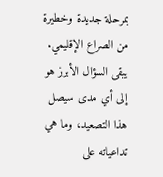بمرحلة جديدة وخطيرة من الصراع الإقليمي. يبقى السؤال الأبرز هو إلى أي مدى سيصل هذا التصعيد، وما هي تداعياته على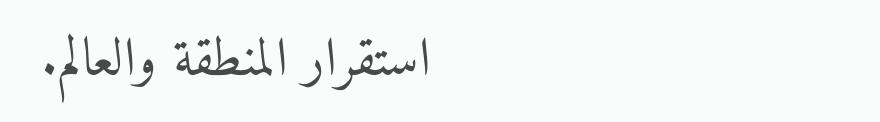استقرار المنطقة والعالم.